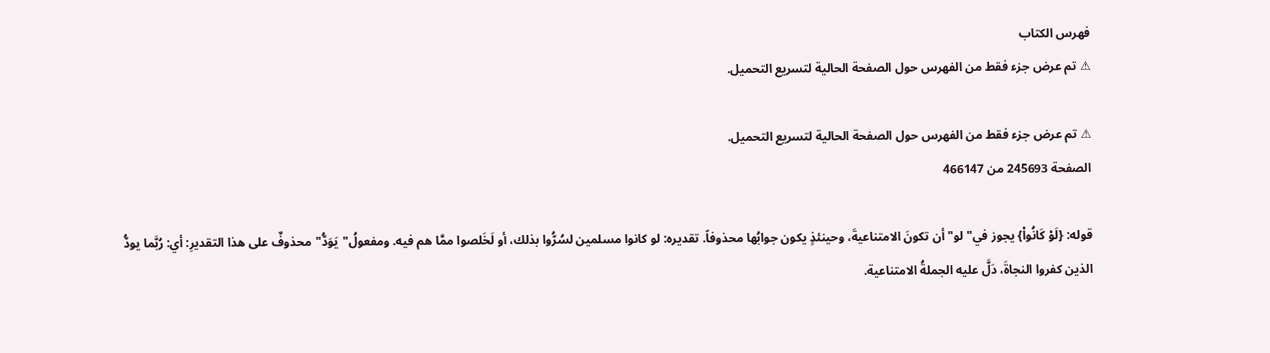فهرس الكتاب
⚠ تم عرض جزء فقط من الفهرس حول الصفحة الحالية لتسريع التحميل.

⚠ تم عرض جزء فقط من الفهرس حول الصفحة الحالية لتسريع التحميل.
الصفحة 245693 من 466147

قوله: {لَوْ كَانُواْ} يجوز في"لو"أن تكونَ الامتناعيةَ، وحينئذٍ يكون جوابُها محذوفاً. تقديره: لو كانوا مسلمين لسُرُّوا بذلك، أو لَخَلصوا ممَّا هم فيه. ومفعولُ"يَوَدُّ"محذوفٌ على هذا التقديرِ: أي: رُبَّما يودُّ الذين كفروا النجاةَ، دَلَّ عليه الجملةُ الامتناعية.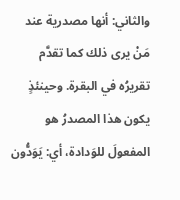والثاني: أنها مصدرية عند مَنْ يرى ذلك كما تقدَّم تقريرُه في البقرة. وحينئذٍ يكون هذا المصدرُ هو المفعولَ للوَدادة، أي: يَوَدُّون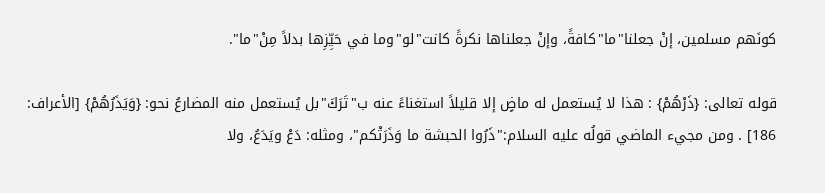كونَهم مسلمين، إنْ جعلنا"ما"كافةً، وإنْ جعلناها نكرةً كانت"لو"وما في حَيِّزِها بدلاً مِنْ"ما".

قوله تعالى: {ذَرْهُمْ} : هذا لا يُستعمل له ماضٍ إلا قليلاً استغناءً عنه ب"تَرَكَ"بل يُستعمل منه المضارعُ نحو: {وَيَذَرُهُمْ} [الأعراف: 186] . ومن مجيء الماضي قولُه عليه السلام:"ذَرُوا الحبشة ما وَذَرَتْكم"، ومثله: دَعْ ويَدَعُ، ولا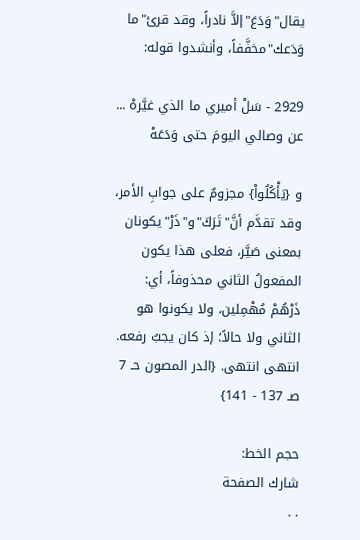يقال"وَدَعَ"إلاَّ نادراً، وقد قرئ"ما وَدَعك"مخفَّفاً، وأنشدوا قوله:

2929 - سَلْ أميري ما الذي غيَّرهْ ... عن وصالي اليومَ حتى وَدَعَهْ

و {يَأْكُلُواْ} مجزومٌ على جوابِ الأمر، وقد تقدَّم أنَّ"تَرَكَ"و"ذَرْ"يكونان بمعنى صَيَّر، فعلى هذا يكون المفعولُ الثاني محذوفاً، أي: ذَرْهُمْ مُهْمِلين، ولا يكونوا هو الثاني ولا حالاً؛ إذ كان يجبُ رفعه. انتهى انتهى. {الدر المصون حـ 7 صـ 137 - 141}

حجم الخط:
شارك الصفحة
. .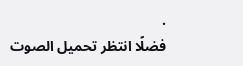.
فضلًا انتظر تحميل الصوت